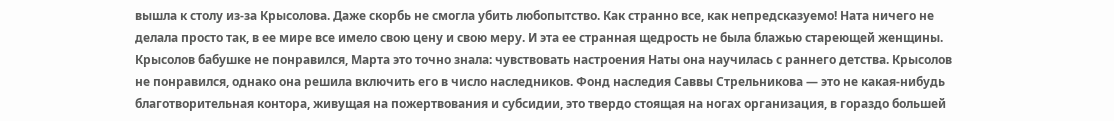вышла к столу из-за Крысолова. Даже скорбь не смогла убить любопытство. Как странно все, как непредсказуемо! Ната ничего не делала просто так, в ее мире все имело свою цену и свою меру. И эта ее странная щедрость не была блажью стареющей женщины. Крысолов бабушке не понравился, Марта это точно знала: чувствовать настроения Наты она научилась с раннего детства. Крысолов не понравился, однако она решила включить его в число наследников. Фонд наследия Саввы Стрельникова — это не какая-нибудь благотворительная контора, живущая на пожертвования и субсидии, это твердо стоящая на ногах организация, в гораздо большей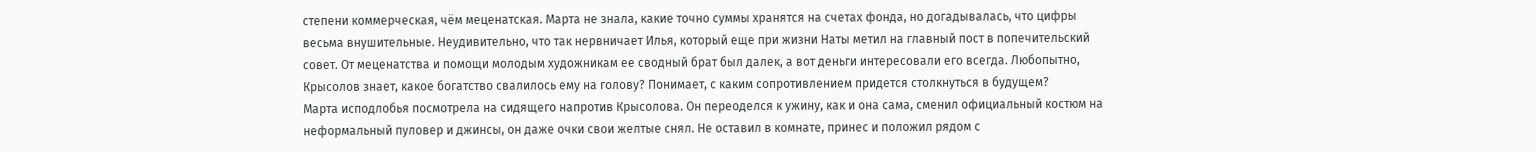степени коммерческая, чём меценатская. Марта не знала, какие точно суммы хранятся на счетах фонда, но догадывалась, что цифры весьма внушительные. Неудивительно, что так нервничает Илья, который еще при жизни Наты метил на главный пост в попечительский совет. От меценатства и помощи молодым художникам ее сводный брат был далек, а вот деньги интересовали его всегда. Любопытно, Крысолов знает, какое богатство свалилось ему на голову? Понимает, с каким сопротивлением придется столкнуться в будущем?
Марта исподлобья посмотрела на сидящего напротив Крысолова. Он переоделся к ужину, как и она сама, сменил официальный костюм на неформальный пуловер и джинсы, он даже очки свои желтые снял. Не оставил в комнате, принес и положил рядом с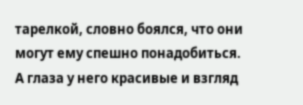тарелкой, словно боялся, что они могут ему спешно понадобиться. А глаза у него красивые и взгляд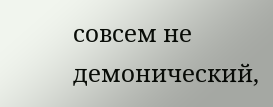совсем не демонический,